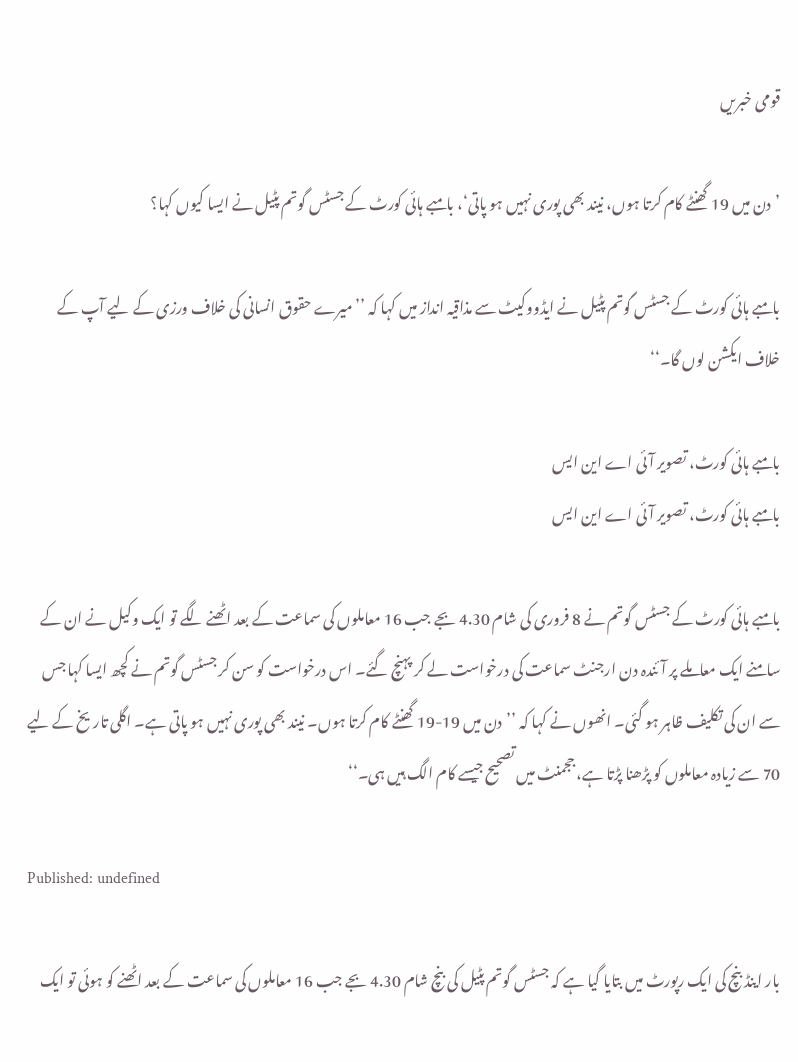قومی خبریں

’دن میں 19 گھنٹے کام کرتا ہوں، نیند بھی پوری نہیں ہو پاتی‘، بامبے ہائی کورٹ کے جسٹس گوتم پٹیل نے ایسا کیوں کہا؟

بامبے ہائی کورٹ کے جسٹس گوتم پٹیل نے ایڈووکیٹ سے مذاقیہ انداز میں کہا کہ ’’میرے حقوق انسانی کی خلاف ورزی کے لیے آپ کے خلاف ایکشن لوں گا۔‘‘

بامبے ہائی کورٹ، تصویر آئی اے این ایس
بامبے ہائی کورٹ، تصویر آئی اے این ایس

بامبے ہائی کورٹ کے جسٹس گوتم نے 8 فروری کی شام 4.30 بجے جب 16 معاملوں کی سماعت کے بعد اٹھنے لگے تو ایک وکیل نے ان کے سامنے ایک معاملے پر آئندہ دن ارجنٹ سماعت کی درخواست لے کر پہنچ گئے۔ اس درخواست کو سن کر جسٹس گوتم نے کچھ ایسا کہا جس سے ان کی تکلیف ظاہر ہو گئی۔ انھوں نے کہا کہ ’’دن میں 19-19 گھنٹے کام کرتا ہوں۔ نیند بھی پوری نہیں ہو پاتی ہے۔ اگلی تاریخ کے لیے 70 سے زیادہ معاملوں کو پڑھنا پڑتا ہے، ججمنٹ میں تصحیح جیسے کام الگ ہیں ہی۔‘‘

Published: undefined

بار اینڈ بنچ کی ایک رپورٹ میں بتایا گیا ہے کہ جسٹس گوتم پٹیل کی بنچ شام 4.30 بجے جب 16 معاملوں کی سماعت کے بعد اٹھنے کو ہوئی تو ایک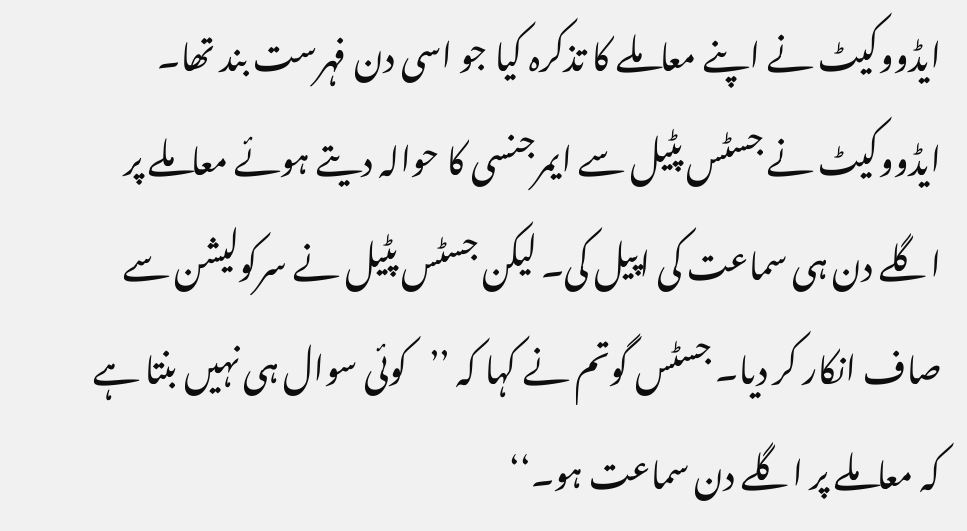ایڈووکیٹ نے اپنے معاملے کا تذکرہ کیا جو اسی دن فہرست بند تھا۔ ایڈووکیٹ نے جسٹس پٹیل سے ایمرجنسی کا حوالہ دیتے ہوئے معاملے پر اگلے دن ہی سماعت کی اپیل کی۔ لیکن جسٹس پٹیل نے سرکولیشن سے صاف انکار کر دیا۔ جسٹس گوتم نے کہا کہ ’’کوئی سوال ہی نہیں بنتا ہے کہ معاملے پر اگلے دن سماعت ہو۔‘‘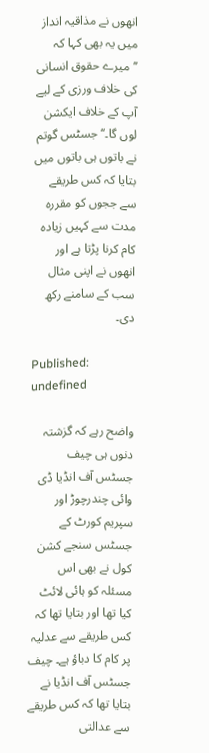انھوں نے مذاقیہ انداز میں یہ بھی کہا کہ ’’میرے حقوق انسانی کی خلاف ورزی کے لیے آپ کے خلاف ایکشن لوں گا۔‘‘ جسٹس گوتم نے باتوں ہی باتوں میں بتایا کہ کس طریقے سے ججوں کو مقررہ مدت سے کہیں زیادہ کام کرنا پڑتا ہے اور انھوں نے اپنی مثال سب کے سامنے رکھ دی۔

Published: undefined

واضح رہے کہ گزشتہ دنوں ہی چیف جسٹس آف انڈیا ڈی وائی چندرچوڑ اور سپریم کورٹ کے جسٹس سنجے کشن کول نے بھی اس مسئلہ کو ہائی لائٹ کیا تھا اور بتایا تھا کہ کس طریقے سے عدلیہ پر کام کا دباؤ ہے۔ چیف جسٹس آف انڈیا نے بتایا تھا کہ کس طریقے سے عدالتی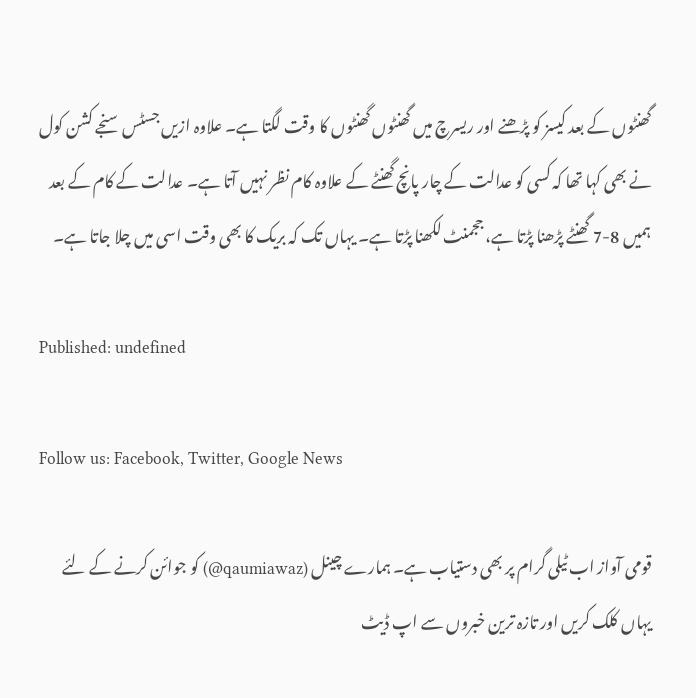گھنٹوں کے بعد کیسز کو پڑھنے اور ریسرچ میں گھنٹوں گھنٹوں کا وقت لگتا ہے۔ علاوہ ازیں جسٹس سنجے کشن کول نے بھی کہا تھا کہ کسی کو عدالت کے چار پانچ گھنٹے کے علاوہ کام نظر نہیں آتا ہے۔ عدالت کے کام کے بعد ہمیں 8-7 گھنٹے پڑھنا پڑتا ہے، ججمنٹ لکھنا پڑتا ہے۔ یہاں تک کہ بریک کا بھی وقت اسی میں چلا جاتا ہے۔

Published: undefined

Follow us: Facebook, Twitter, Google News

قومی آواز اب ٹیلی گرام پر بھی دستیاب ہے۔ ہمارے چینل (qaumiawaz@) کو جوائن کرنے کے لئے یہاں کلک کریں اور تازہ ترین خبروں سے اپ ڈیٹ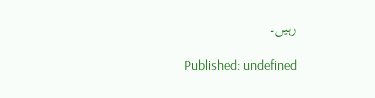رہیں۔

Published: undefined